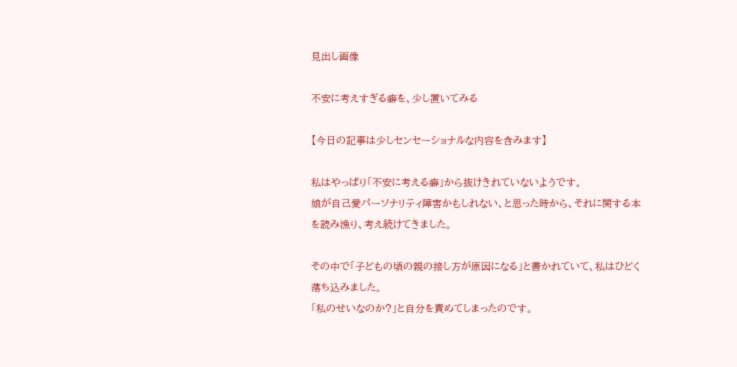見出し画像

不安に考えすぎる癖を、少し置いてみる

【今日の記事は少しセンセーショナルな内容を含みます】

私はやっぱり「不安に考える癖」から抜けきれていないようです。
娘が自己愛パーソナリティ障害かもしれない、と思った時から、それに関する本を読み漁り、考え続けてきました。

その中で「子どもの頃の親の接し方が原因になる」と書かれていて、私はひどく落ち込みました。
「私のせいなのか?」と自分を責めてしまったのです。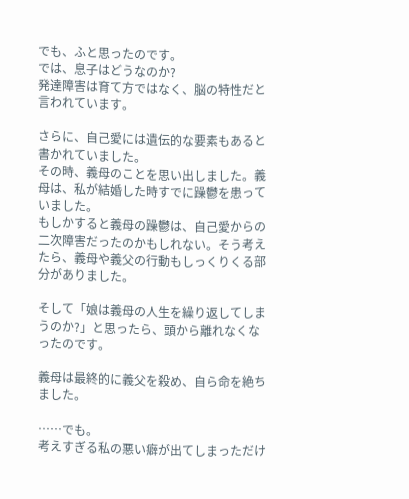でも、ふと思ったのです。
では、息子はどうなのか?
発達障害は育て方ではなく、脳の特性だと言われています。

さらに、自己愛には遺伝的な要素もあると書かれていました。
その時、義母のことを思い出しました。義母は、私が結婚した時すでに躁鬱を患っていました。
もしかすると義母の躁鬱は、自己愛からの二次障害だったのかもしれない。そう考えたら、義母や義父の行動もしっくりくる部分がありました。

そして「娘は義母の人生を繰り返してしまうのか?」と思ったら、頭から離れなくなったのです。

義母は最終的に義父を殺め、自ら命を絶ちました。

……でも。
考えすぎる私の悪い癖が出てしまっただけ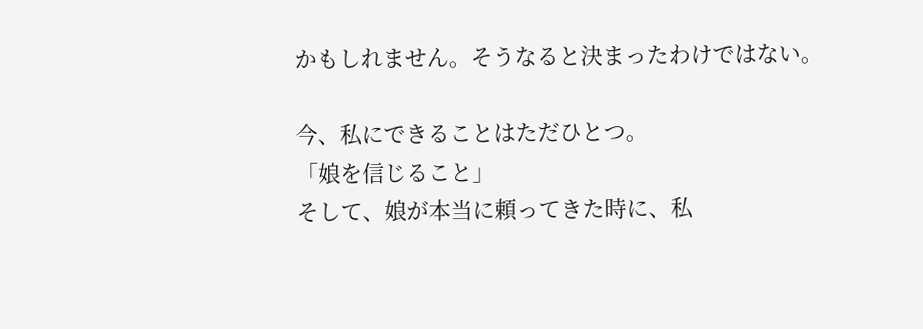かもしれません。そうなると決まったわけではない。

今、私にできることはただひとつ。
「娘を信じること」
そして、娘が本当に頼ってきた時に、私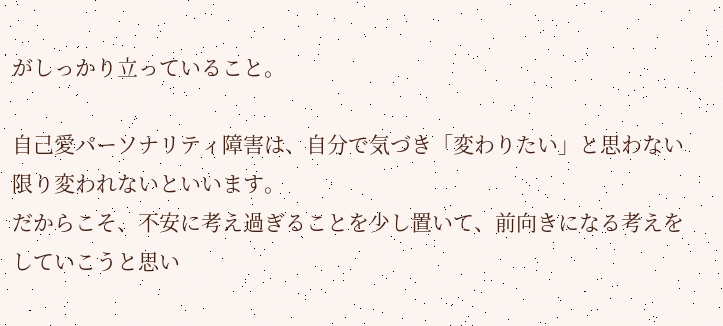がしっかり立っていること。

自己愛パーソナリティ障害は、自分で気づき「変わりたい」と思わない限り変われないといいます。
だからこそ、不安に考え過ぎることを少し置いて、前向きになる考えをしていこうと思い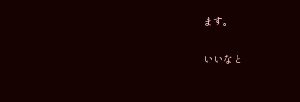ます。

いいなと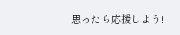思ったら応援しよう!